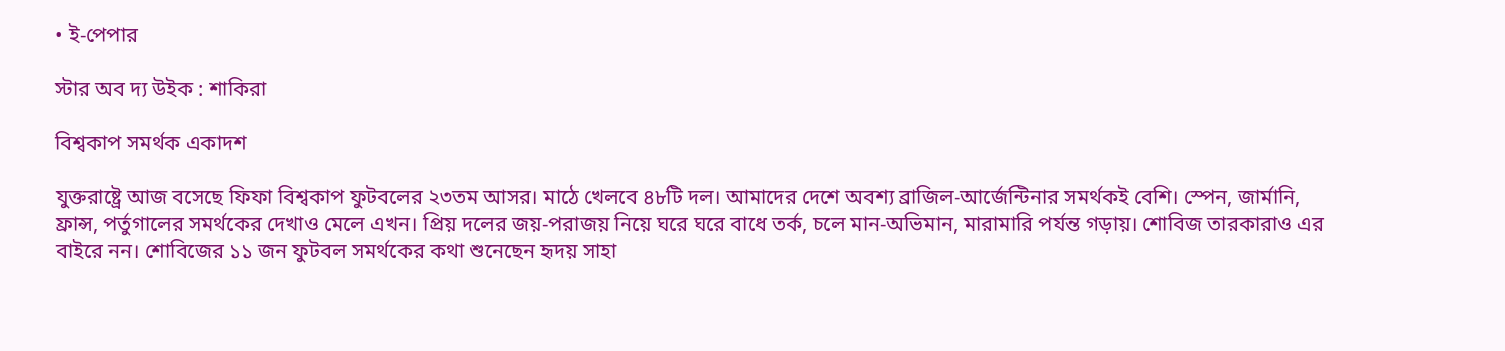• ই-পেপার

স্টার অব দ্য উইক : শাকিরা

বিশ্বকাপ সমর্থক একাদশ

যুক্তরাষ্ট্রে আজ বসেছে ফিফা বিশ্বকাপ ফুটবলের ২৩তম আসর। মাঠে খেলবে ৪৮টি দল। আমাদের দেশে অবশ্য ব্রাজিল-আর্জেন্টিনার সমর্থকই বেশি। স্পেন, জার্মানি, ফ্রান্স, পর্তুগালের সমর্থকের দেখাও মেলে এখন। প্রিয় দলের জয়-পরাজয় নিয়ে ঘরে ঘরে বাধে তর্ক, চলে মান-অভিমান, মারামারি পর্যন্ত গড়ায়। শোবিজ তারকারাও এর বাইরে নন। শোবিজের ১১ জন ফুটবল সমর্থকের কথা শুনেছেন হৃদয় সাহা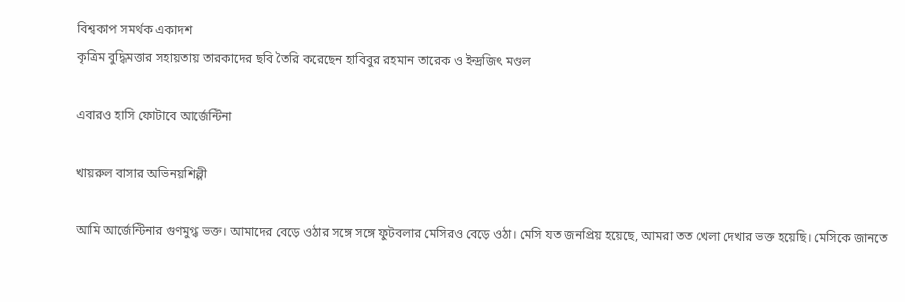বিশ্বকাপ সমর্থক একাদশ
কৃত্রিম বুদ্ধিমত্তার সহায়তায় তারকাদের ছবি তৈরি করেছেন হাবিবুর রহমান তারেক ও ইন্দ্রজিৎ মণ্ডল

এবারও হাসি ফোটাবে আর্জেন্টিনা

খায়রুল বাসার অভিনয়শিল্পী

আমি আর্জেন্টিনার গুণমুগ্ধ ভক্ত। আমাদের বেড়ে ওঠার সঙ্গে সঙ্গে ফুটবলার মেসিরও বেড়ে ওঠা। মেসি যত জনপ্রিয় হয়েছে, আমরা তত খেলা দেখার ভক্ত হয়েছি। মেসিকে জানতে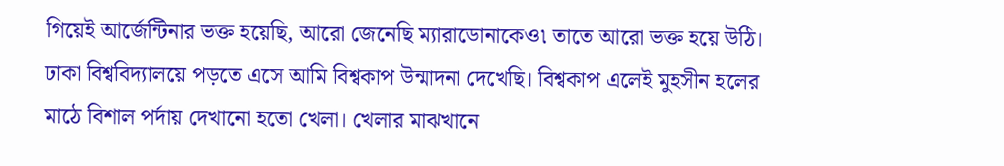গিয়েই আর্জেন্টিনার ভক্ত হয়েছি, আরো জেনেছি ম্যারাডোনাকেও৷ তাতে আরো ভক্ত হয়ে উঠি। ঢাকা বিশ্ববিদ্যালয়ে পড়তে এসে আমি বিশ্বকাপ উন্মাদনা দেখেছি। বিশ্বকাপ এলেই মুহসীন হলের মাঠে বিশাল পর্দায় দেখানো হতো খেলা। খেলার মাঝখানে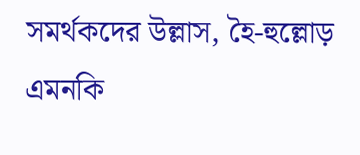সমর্থকদের উল্লাস, হৈ-হুল্লোড় এমনকি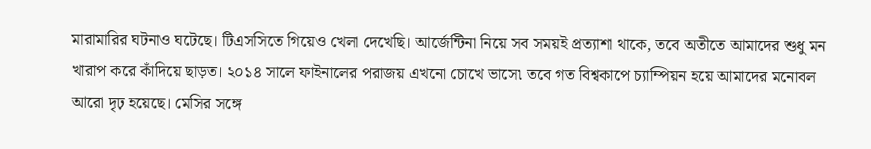মারামারির ঘটনাও ঘটেছে। টিএসসিতে গিয়েও খেলা দেখেছি। আর্জেন্টিনা নিয়ে সব সময়ই প্রত্যাশা থাকে, তবে অতীতে আমাদের শুধু মন খারাপ করে কাঁদিয়ে ছাড়ত। ২০১৪ সালে ফাইনালের পরাজয় এখনো চোখে ভাসে৷ তবে গত বিশ্বকাপে চ্যাম্পিয়ন হয়ে আমাদের মনোবল আরো দৃঢ় হয়েছে। মেসির সঙ্গে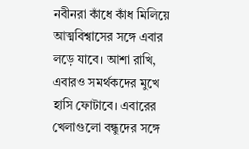নবীনরা কাঁধে কাঁধ মিলিয়ে আত্মবিশ্বাসের সঙ্গে এবার লড়ে যাবে। আশা রাখি, এবারও সমর্থকদের মুখে হাসি ফোটাবে। এবারের খেলাগুলো বন্ধুদের সঙ্গে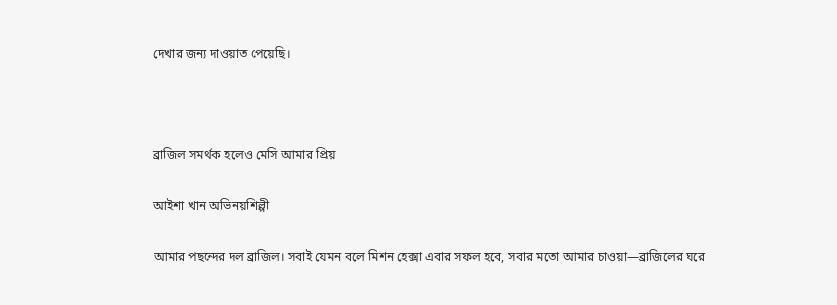দেখার জন্য দাওয়াত পেয়েছি।



ব্রাজিল সমর্থক হলেও মেসি আমার প্রিয়

আইশা খান অভিনয়শিল্পী

আমার পছন্দের দল ব্রাজিল। সবাই যেমন বলে মিশন হেক্সা এবার সফল হবে, সবার মতো আমার চাওয়া—ব্রাজিলের ঘরে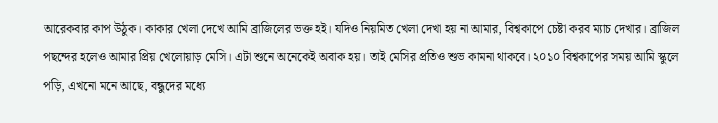আরেকবার কাপ উঠুক। কাকার খেলা দেখে আমি ব্রাজিলের ভক্ত হই। যদিও নিয়মিত খেলা দেখা হয় না আমার, বিশ্বকাপে চেষ্টা করব ম্যাচ দেখার। ব্রাজিল পছন্দের হলেও আমার প্রিয় খেলোয়াড় মেসি। এটা শুনে অনেকেই অবাক হয়। তাই মেসির প্রতিও শুভ কামনা থাকবে। ২০১০ বিশ্বকাপের সময় আমি স্কুলে পড়ি, এখনো মনে আছে, বন্ধুদের মধ্যে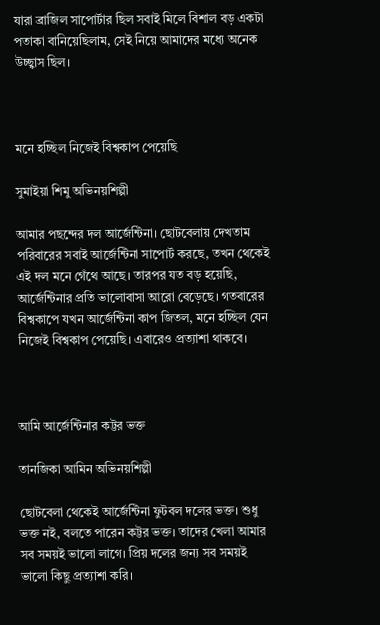যারা ব্রাজিল সাপোর্টার ছিল সবাই মিলে বিশাল বড় একটা পতাকা বানিয়েছিলাম, সেই নিয়ে আমাদের মধ্যে অনেক উচ্ছ্বাস ছিল।



মনে হচ্ছিল নিজেই বিশ্বকাপ পেয়েছি

সুমাইয়া শিমু অভিনয়শিল্পী

আমার পছন্দের দল আর্জেন্টিনা। ছোটবেলায় দেখতাম পরিবারের সবাই আর্জেন্টিনা সাপোর্ট করছে, তখন থেকেই এই দল মনে গেঁথে আছে। তারপর যত বড় হয়েছি, আর্জেন্টিনার প্রতি ভালোবাসা আরো বেড়েছে। গতবারের বিশ্বকাপে যখন আর্জেন্টিনা কাপ জিতল, মনে হচ্ছিল যেন নিজেই বিশ্বকাপ পেয়েছি। এবারেও প্রত্যাশা থাকবে।



আমি আর্জেন্টিনার কট্টর ভক্ত

তানজিকা আমিন অভিনয়শিল্পী

ছোটবেলা থেকেই আর্জেন্টিনা ফুটবল দলের ভক্ত। শুধু ভক্ত নই, বলতে পারেন কট্টর ভক্ত। তাদের খেলা আমার সব সময়ই ভালো লাগে। প্রিয় দলের জন্য সব সময়ই ভালো কিছু প্রত্যাশা করি।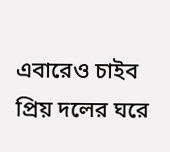এবারেও চাইব প্রিয় দলের ঘরে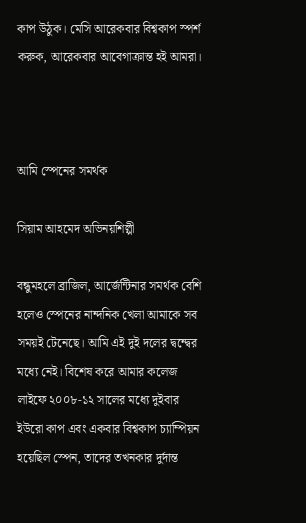কাপ উঠুক। মেসি আরেকবার বিশ্বকাপ স্পর্শ করুক, আরেকবার আবেগাক্রান্ত হই আমরা।



আমি স্পেনের সমর্থক

সিয়াম আহমেদ অভিনয়শিল্পী

বন্ধুমহলে ব্রাজিল, আর্জেন্টিনার সমর্থক বেশি হলেও স্পেনের নান্দনিক খেলা আমাকে সব সময়ই টেনেছে। আমি এই দুই দলের দ্বন্দ্বের মধ্যে নেই। বিশেষ করে আমার কলেজ লাইফে ২০০৮-১২ সালের মধ্যে দুইবার ইউরো কাপ এবং একবার বিশ্বকাপ চ্যাম্পিয়ন হয়েছিল স্পেন, তাদের তখনকার দুর্দান্ত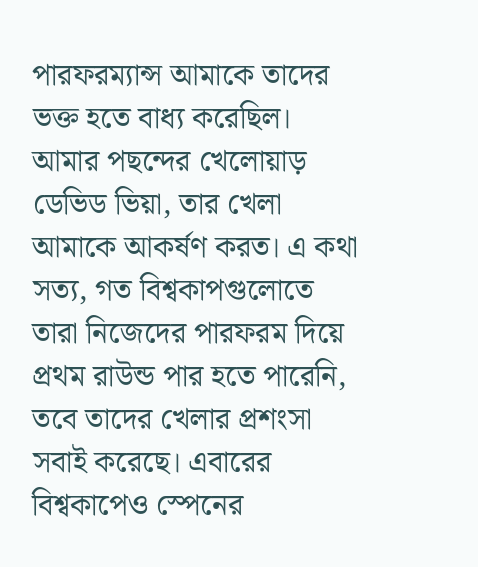পারফরম্যান্স আমাকে তাদের ভক্ত হতে বাধ্য করেছিল।  আমার পছন্দের খেলোয়াড় ডেভিড ভিয়া, তার খেলা আমাকে আকর্ষণ করত। এ কথা সত্য, গত বিশ্বকাপগুলোতে তারা নিজেদের পারফরম দিয়ে প্রথম রাউন্ড পার হতে পারেনি, তবে তাদের খেলার প্রশংসা সবাই করেছে। এবারের বিশ্বকাপেও স্পেনের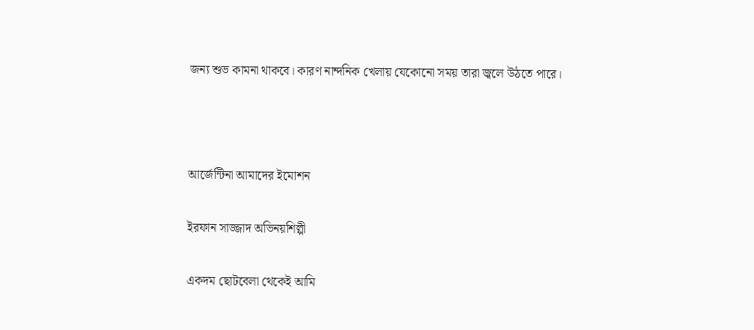জন্য শুভ কামনা থাকবে। কারণ নান্দনিক খেলায় যেকোনো সময় তারা জ্বলে উঠতে পারে।



আর্জেন্টিনা আমাদের ইমোশন

ইরফান সাজ্জাদ অভিনয়শিল্পী

একদম ছোটবেলা থেকেই আমি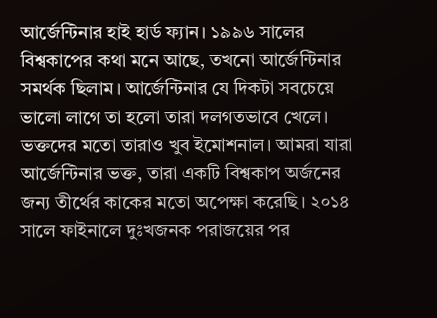আর্জেন্টিনার হাই হার্ড ফ্যান। ১৯৯৬ সালের বিশ্বকাপের কথা মনে আছে, তখনো আর্জেন্টিনার সমর্থক ছিলাম। আর্জেন্টিনার যে দিকটা সবচেয়ে ভালো লাগে তা হলো তারা দলগতভাবে খেলে। ভক্তদের মতো তারাও খুব ইমোশনাল। আমরা যারা আর্জেন্টিনার ভক্ত, তারা একটি বিশ্বকাপ অর্জনের জন্য তীর্থের কাকের মতো অপেক্ষা করেছি। ২০১৪ সালে ফাইনালে দুঃখজনক পরাজয়ের পর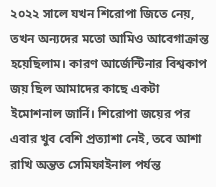২০২২ সালে যখন শিরোপা জিতে নেয়, তখন অন্যদের মতো আমিও আবেগাক্রান্ত হয়েছিলাম। কারণ আর্জেন্টিনার বিশ্বকাপ জয় ছিল আমাদের কাছে একটা ইমোশনাল জার্নি। শিরোপা জয়ের পর এবার খুব বেশি প্রত্যাশা নেই, তবে আশা রাখি অন্তত সেমিফাইনাল পর্যন্ত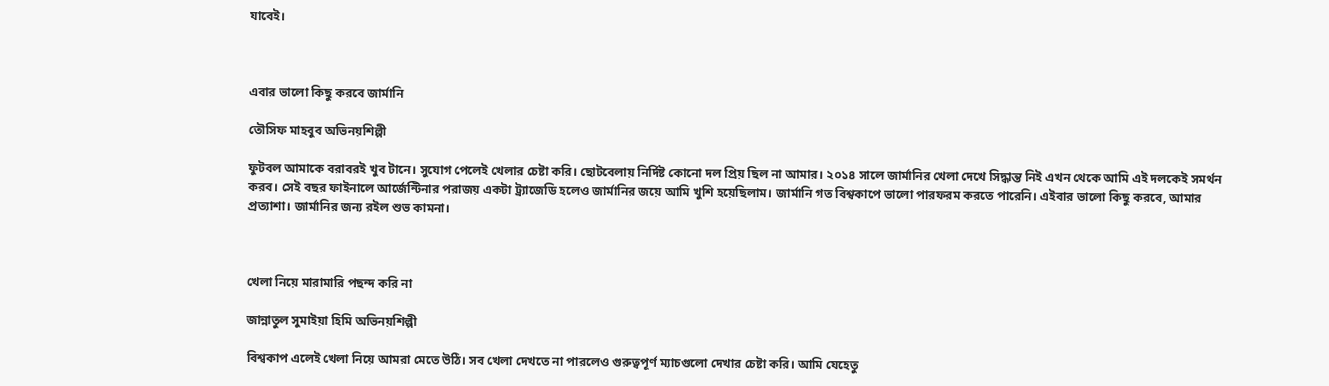যাবেই।



এবার ভালো কিছু করবে জার্মানি

তৌসিফ মাহবুব অভিনয়শিল্পী

ফুটবল আমাকে বরাবরই খুব টানে। সুযোগ পেলেই খেলার চেষ্টা করি। ছোটবেলায় নির্দিষ্ট কোনো দল প্রিয় ছিল না আমার। ২০১৪ সালে জার্মানির খেলা দেখে সিদ্ধান্ত নিই এখন থেকে আমি এই দলকেই সমর্থন করব। সেই বছর ফাইনালে আর্জেন্টিনার পরাজয় একটা ট্র্যাজেডি হলেও জার্মানির জয়ে আমি খুশি হয়েছিলাম। জার্মানি গত বিশ্বকাপে ভালো পারফরম করতে পারেনি। এইবার ভালো কিছু করবে, আমার প্রত্যাশা। জার্মানির জন্য রইল শুভ কামনা।



খেলা নিয়ে মারামারি পছন্দ করি না

জান্নাতুল সুমাইয়া হিমি অভিনয়শিল্পী

বিশ্বকাপ এলেই খেলা নিয়ে আমরা মেতে উঠি। সব খেলা দেখতে না পারলেও গুরুত্বপূর্ণ ম্যাচগুলো দেখার চেষ্টা করি। আমি যেহেতু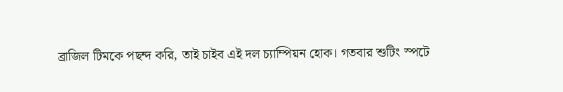ব্রাজিল টিমকে পছন্দ করি, তাই চাইব এই দল চ্যাম্পিয়ন হোক। গতবার শুটিং স্পটে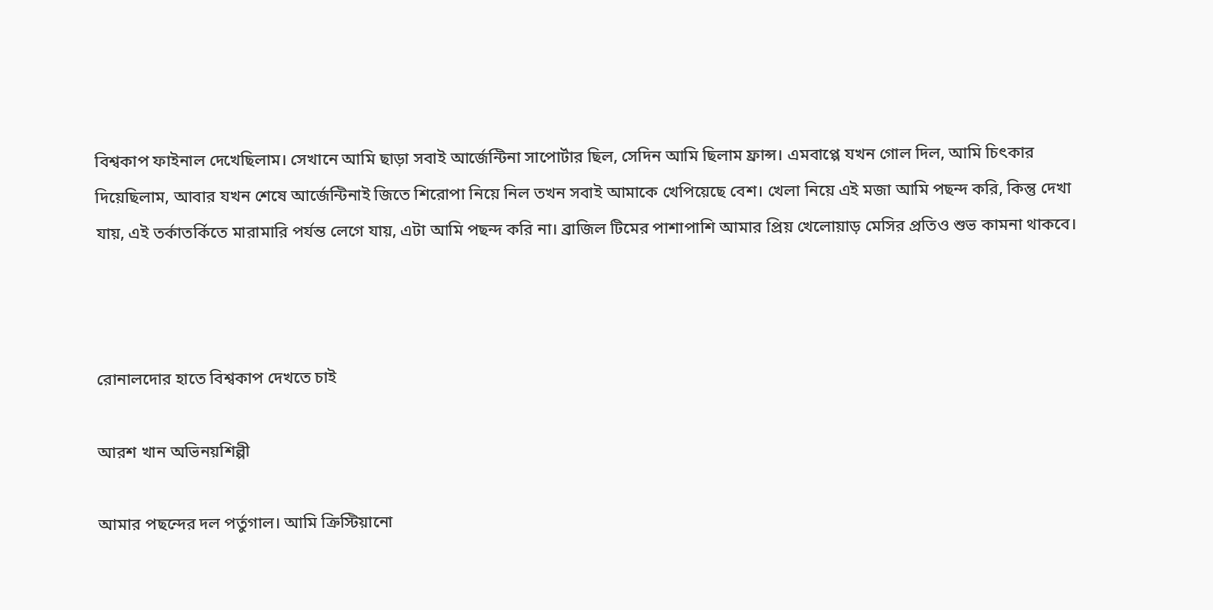বিশ্বকাপ ফাইনাল দেখেছিলাম। সেখানে আমি ছাড়া সবাই আর্জেন্টিনা সাপোর্টার ছিল, সেদিন আমি ছিলাম ফ্রান্স। এমবাপ্পে যখন গোল দিল, আমি চিৎকার দিয়েছিলাম, আবার যখন শেষে আর্জেন্টিনাই জিতে শিরোপা নিয়ে নিল তখন সবাই আমাকে খেপিয়েছে বেশ। খেলা নিয়ে এই মজা আমি পছন্দ করি, কিন্তু দেখা যায়, এই তর্কাতর্কিতে মারামারি পর্যন্ত লেগে যায়, এটা আমি পছন্দ করি না। ব্রাজিল টিমের পাশাপাশি আমার প্রিয় খেলোয়াড় মেসির প্রতিও শুভ কামনা থাকবে।



রোনালদোর হাতে বিশ্বকাপ দেখতে চাই

আরশ খান অভিনয়শিল্পী

আমার পছন্দের দল পর্তুগাল। আমি ক্রিস্টিয়ানো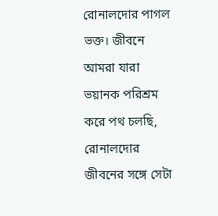রোনালদোর পাগল ভক্ত। জীবনে আমরা যারা ভয়ানক পরিশ্রম করে পথ চলছি, রোনালদোর জীবনের সঙ্গে সেটা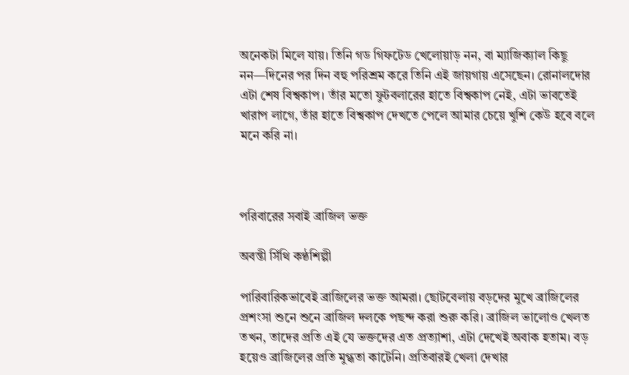অনেকটা মিলে যায়। তিনি গড গিফটেড খেলোয়াড় নন, বা ম্যাজিক্যাল কিছু নন—দিনের পর দিন বহু পরিশ্রম করে তিনি এই জায়গায় এসেছেন। রোনালদোর এটা শেষ বিশ্বকাপ। তাঁর মতো ফুটবলারের হাতে বিশ্বকাপ নেই, এটা ভাবতেই খারাপ লাগে, তাঁর হাতে বিশ্বকাপ দেখতে পেলে আমার চেয়ে খুশি কেউ হবে বলে মনে করি না।



পরিবারের সবাই ব্রাজিল ভক্ত

অবন্তী সিঁথি কণ্ঠশিল্পী

পারিবারিকভাবেই ব্রাজিলের ভক্ত আমরা। ছোটবেলায় বড়দের মুখে ব্রাজিলের প্রশংসা শুনে শুনে ব্রাজিল দলকে পছন্দ করা শুরু করি। ব্রাজিল ভালোও খেলত তখন, তাদের প্রতি এই যে ভক্তদের এত প্রত্যাশা, এটা দেখেই অবাক হতাম। বড় হয়েও ব্রাজিলের প্রতি মুগ্ধতা কাটেনি। প্রতিবারই খেলা দেখার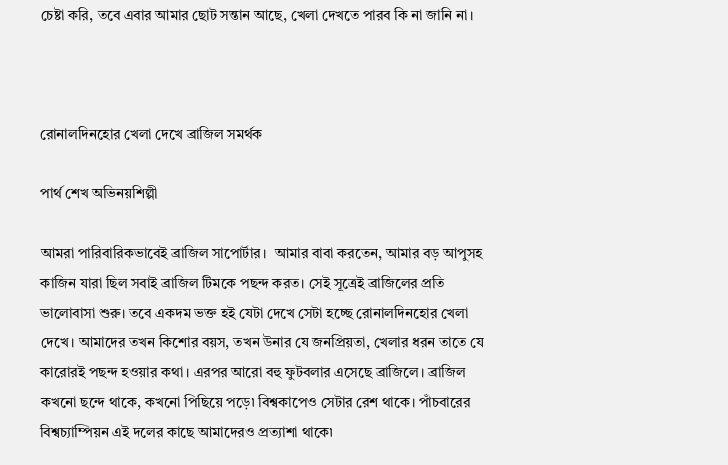চেষ্টা করি, তবে এবার আমার ছোট সন্তান আছে, খেলা দেখতে পারব কি না জানি না।



রোনালদিনহোর খেলা দেখে ব্রাজিল সমর্থক

পার্থ শেখ অভিনয়শিল্পী

আমরা পারিবারিকভাবেই ব্রাজিল সাপোর্টার।  আমার বাবা করতেন, আমার বড় আপুসহ কাজিন যারা ছিল সবাই ব্রাজিল টিমকে পছন্দ করত। সেই সূত্রেই ব্রাজিলের প্রতি ভালোবাসা শুরু। তবে একদম ভক্ত হই যেটা দেখে সেটা হচ্ছে রোনালদিনহোর খেলা দেখে। আমাদের তখন কিশোর বয়স, তখন উনার যে জনপ্রিয়তা, খেলার ধরন তাতে যে কারোরই পছন্দ হওয়ার কথা। এরপর আরো বহু ফুটবলার এসেছে ব্রাজিলে। ব্রাজিল কখনো ছন্দে থাকে, কখনো পিছিয়ে পড়ে৷ বিশ্বকাপেও সেটার রেশ থাকে। পাঁচবারের বিশ্বচ্যাম্পিয়ন এই দলের কাছে আমাদেরও প্রত্যাশা থাকে৷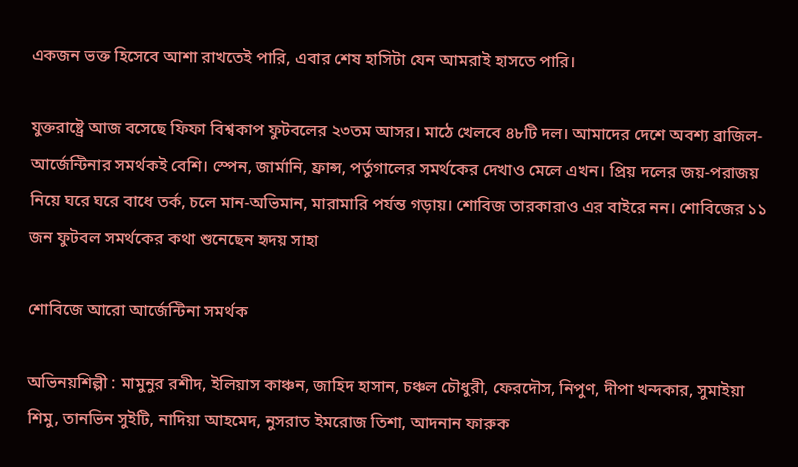একজন ভক্ত হিসেবে আশা রাখতেই পারি, এবার শেষ হাসিটা যেন আমরাই হাসতে পারি।

যুক্তরাষ্ট্রে আজ বসেছে ফিফা বিশ্বকাপ ফুটবলের ২৩তম আসর। মাঠে খেলবে ৪৮টি দল। আমাদের দেশে অবশ্য ব্রাজিল-আর্জেন্টিনার সমর্থকই বেশি। স্পেন, জার্মানি, ফ্রান্স, পর্তুগালের সমর্থকের দেখাও মেলে এখন। প্রিয় দলের জয়-পরাজয় নিয়ে ঘরে ঘরে বাধে তর্ক, চলে মান-অভিমান, মারামারি পর্যন্ত গড়ায়। শোবিজ তারকারাও এর বাইরে নন। শোবিজের ১১ জন ফুটবল সমর্থকের কথা শুনেছেন হৃদয় সাহা

শোবিজে আরো আর্জেন্টিনা সমর্থক

অভিনয়শিল্পী : মামুনুর রশীদ, ইলিয়াস কাঞ্চন, জাহিদ হাসান, চঞ্চল চৌধুরী, ফেরদৌস, নিপুণ, দীপা খন্দকার, সুমাইয়া শিমু, তানভিন সুইটি, নাদিয়া আহমেদ, নুসরাত ইমরোজ তিশা, আদনান ফারুক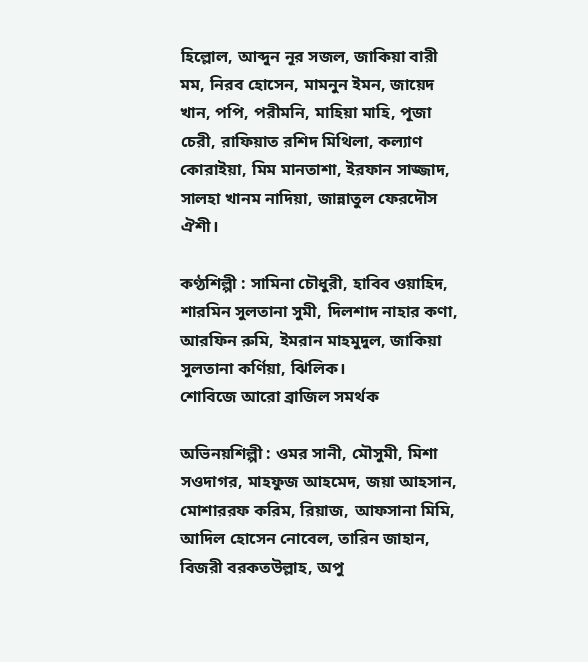হিল্লোল, আব্দুন নূর সজল, জাকিয়া বারী মম, নিরব হোসেন, মামনুন ইমন, জায়েদ খান, পপি, পরীমনি, মাহিয়া মাহি, পূজা চেরী, রাফিয়াত রশিদ মিথিলা, কল্যাণ কোরাইয়া, মিম মানতাশা, ইরফান সাজ্জাদ, সালহা খানম নাদিয়া, জান্নাতুল ফেরদৌস ঐশী।

কণ্ঠশিল্পী : সামিনা চৌধুরী, হাবিব ওয়াহিদ, শারমিন সুলতানা সুমী, দিলশাদ নাহার কণা, আরফিন রুমি, ইমরান মাহমুদুল, জাকিয়া সুলতানা কর্ণিয়া, ঝিলিক।
শোবিজে আরো ব্রাজিল সমর্থক

অভিনয়শিল্পী : ওমর সানী, মৌসুমী, মিশা সওদাগর, মাহফুজ আহমেদ, জয়া আহসান, মোশাররফ করিম, রিয়াজ, আফসানা মিমি, আদিল হোসেন নোবেল, তারিন জাহান, বিজরী বরকতউল্লাহ, অপু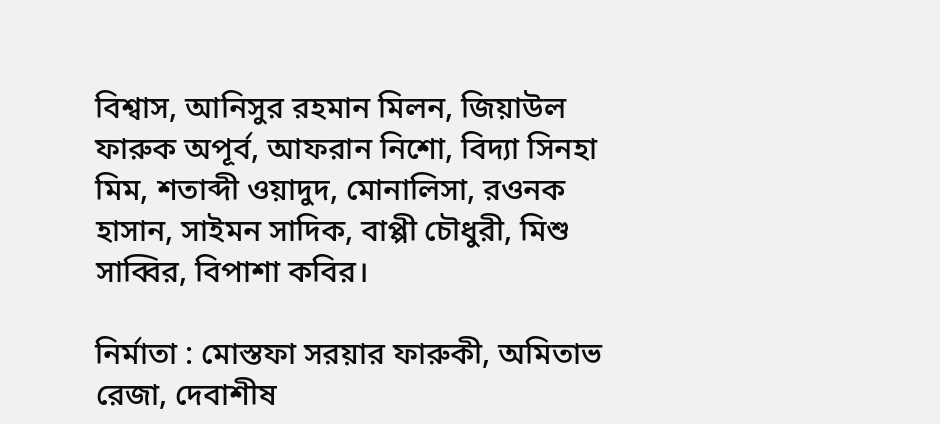বিশ্বাস, আনিসুর রহমান মিলন, জিয়াউল ফারুক অপূর্ব, আফরান নিশো, বিদ্যা সিনহা মিম, শতাব্দী ওয়াদুদ, মোনালিসা, রওনক হাসান, সাইমন সাদিক, বাপ্পী চৌধুরী, মিশু সাব্বির, বিপাশা কবির।

নির্মাতা : মোস্তফা সরয়ার ফারুকী, অমিতাভ রেজা, দেবাশীষ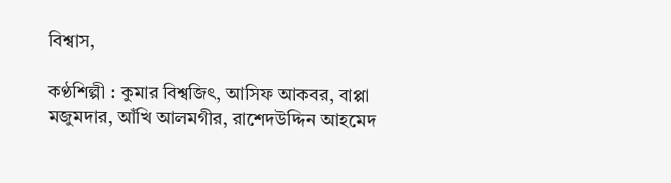বিশ্বাস,

কণ্ঠশিল্পী : কুমার বিশ্বজিৎ, আসিফ আকবর, বাপ্পা মজুমদার, আঁখি আলমগীর, রাশেদউদ্দিন আহমেদ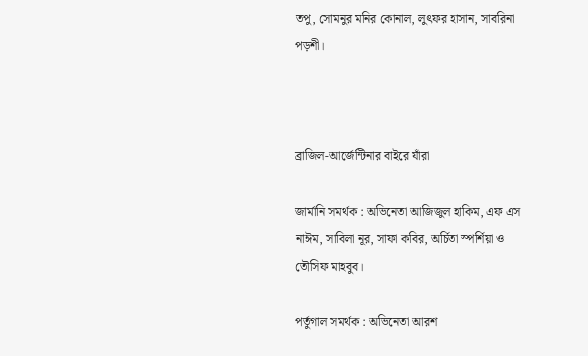তপু, সোমনুর মনির কোনাল, লুৎফর হাসান, সাবরিনা পড়শী।



ব্রাজিল-আর্জেন্টিনার বাইরে যাঁরা

জার্মানি সমর্থক : অভিনেতা আজিজুল হাকিম, এফ এস নাঈম, সাবিলা নূর, সাফা কবির, অর্চিতা স্পর্শিয়া ও তৌসিফ মাহবুব।

পর্তুগাল সমর্থক : অভিনেতা আরশ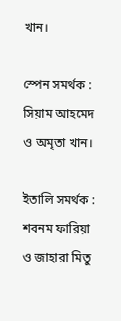খান।

স্পেন সমর্থক : সিয়াম আহমেদ ও অমৃতা খান।

ইতালি সমর্থক : শবনম ফারিয়া ও জাহারা মিতু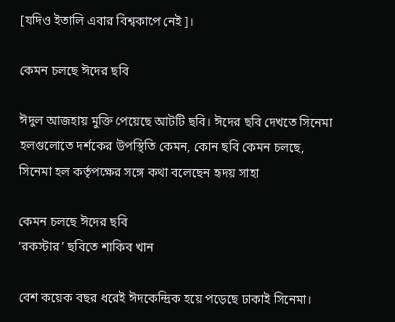[যদিও ইতালি এবার বিশ্বকাপে নেই]।

কেমন চলছে ঈদের ছবি

ঈদুল আজহায় মুক্তি পেয়েছে আটটি ছবি। ঈদের ছবি দেখতে সিনেমা হলগুলোতে দর্শকের উপস্থিতি কেমন, কোন ছবি কেমন চলছে, সিনেমা হল কর্তৃপক্ষের সঙ্গে কথা বলেছেন হৃদয় সাহা

কেমন চলছে ঈদের ছবি
‘রকস্টার’ ছবিতে শাকিব খান

বেশ কয়েক বছর ধরেই ঈদকেন্দ্রিক হয়ে পড়েছে ঢাকাই সিনেমা।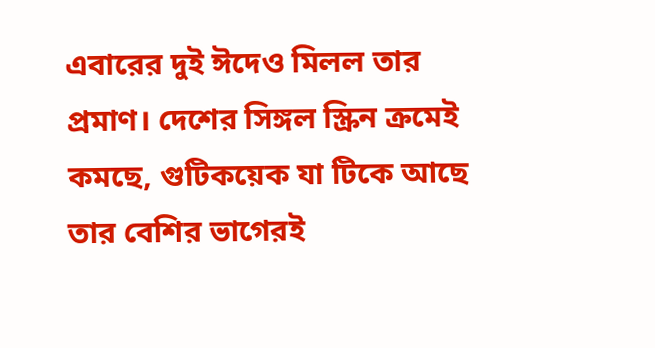এবারের দুই ঈদেও মিলল তার প্রমাণ। দেশের সিঙ্গল স্ক্রিন ক্রমেই কমছে, গুটিকয়েক যা টিকে আছে তার বেশির ভাগেরই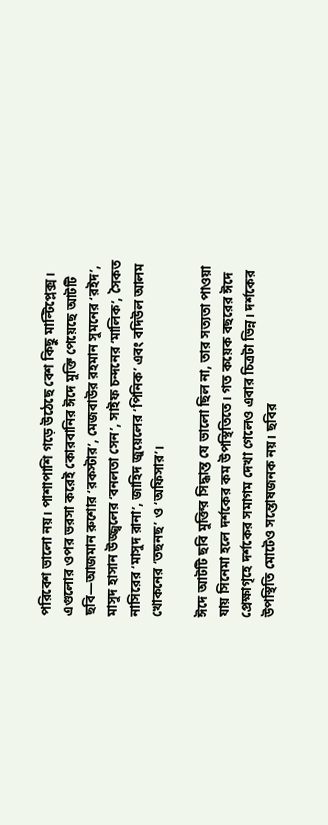পরিবেশ ভালো নয়। পাশাপাশি গড়ে উঠেছে বেশ কিছু মাল্টিপ্লেক্স। এগুলোর ওপর ভরসা করেই কোরবানির ঈদে মুক্তি পেয়েছে আটটি ছবি—আজমান রুশোর ‘রকস্টার’, মেজবাউর রহমান সুমনের ‘রইদ’, মাসুদ হাসান উজ্জ্বলের ‘বনলতা সেন’, সাইফ চন্দনের ‘মালিক’, সৈকত নাসিরের ‘মাসুদ রানা’, জাহিদ জুয়েলের ‘পিনিক’ এবং বদিউল আলম খোকনের ‘তছনছ’ ও ‘অফিসার’।

ঈদে আটটি ছবি মুক্তির সিদ্ধান্ত যে ভালো ছিল না, তার সত্যতা পাওয়া যায় সিনেমা হলে দর্শকের কম উপস্থিতিতে। গত কয়েক বছরের ঈদে প্রেক্ষাগৃহে দর্শকের সমাগম দেখা গেলেও এবার চিত্রটা ভিন্ন। দর্শকের উপস্থিতি মোটেও সন্তোষজনক নয়। ছবির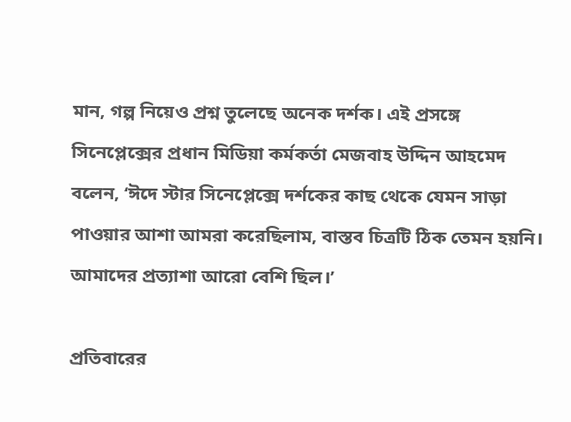মান, গল্প নিয়েও প্রশ্ন তুলেছে অনেক দর্শক। এই প্রসঙ্গে সিনেপ্লেক্সের প্রধান মিডিয়া কর্মকর্তা মেজবাহ উদ্দিন আহমেদ বলেন, ‘ঈদে স্টার সিনেপ্লেক্সে দর্শকের কাছ থেকে যেমন সাড়া পাওয়ার আশা আমরা করেছিলাম, বাস্তব চিত্রটি ঠিক তেমন হয়নি। আমাদের প্রত্যাশা আরো বেশি ছিল।’

প্রতিবারের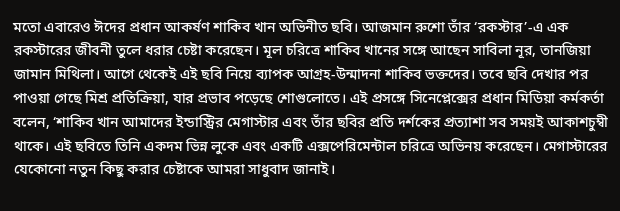মতো এবারেও ঈদের প্রধান আকর্ষণ শাকিব খান অভিনীত ছবি। আজমান রুশো তাঁর ‘রকস্টার’-এ এক রকস্টারের জীবনী তুলে ধরার চেষ্টা করেছেন। মূল চরিত্রে শাকিব খানের সঙ্গে আছেন সাবিলা নূর, তানজিয়া জামান মিথিলা। আগে থেকেই এই ছবি নিয়ে ব্যাপক আগ্রহ-উন্মাদনা শাকিব ভক্তদের। তবে ছবি দেখার পর পাওয়া গেছে মিশ্র প্রতিক্রিয়া, যার প্রভাব পড়েছে শোগুলোতে। এই প্রসঙ্গে সিনেপ্লেক্সের প্রধান মিডিয়া কর্মকর্তা বলেন, ‘শাকিব খান আমাদের ইন্ডাস্ট্রির মেগাস্টার এবং তাঁর ছবির প্রতি দর্শকের প্রত্যাশা সব সময়ই আকাশচুম্বী থাকে। এই ছবিতে তিনি একদম ভিন্ন লুকে এবং একটি এক্সপেরিমেন্টাল চরিত্রে অভিনয় করেছেন। মেগাস্টারের যেকোনো নতুন কিছু করার চেষ্টাকে আমরা সাধুবাদ জানাই।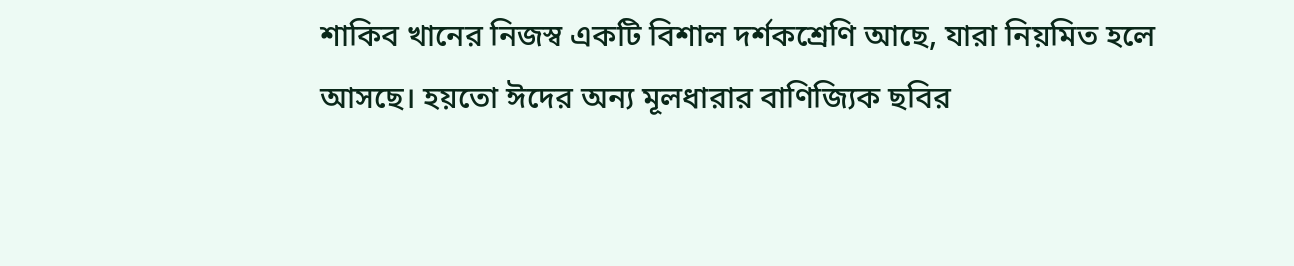শাকিব খানের নিজস্ব একটি বিশাল দর্শকশ্রেণি আছে, যারা নিয়মিত হলে আসছে। হয়তো ঈদের অন্য মূলধারার বাণিজ্যিক ছবির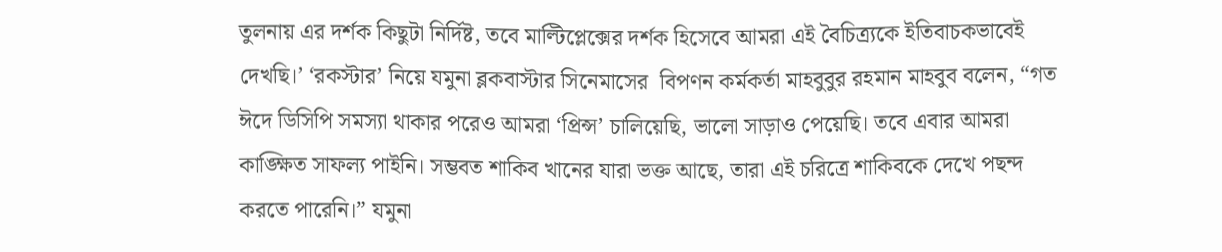তুলনায় এর দর্শক কিছুটা নির্দিষ্ট, তবে মাল্টিপ্লেক্সের দর্শক হিসেবে আমরা এই বৈচিত্র্যকে ইতিবাচকভাবেই দেখছি।’ ‘রকস্টার’ নিয়ে যমুনা ব্লকবাস্টার সিনেমাসের  বিপণন কর্মকর্তা মাহবুবুর রহমান মাহবুব বলেন, “গত ঈদে ডিসিপি সমস্যা থাকার পরেও আমরা ‘প্রিন্স’ চালিয়েছি, ভালো সাড়াও পেয়েছি। তবে এবার আমরা কাঙ্ক্ষিত সাফল্য পাইনি। সম্ভবত শাকিব খানের যারা ভক্ত আছে, তারা এই চরিত্রে শাকিবকে দেখে পছন্দ করতে পারেনি।” যমুনা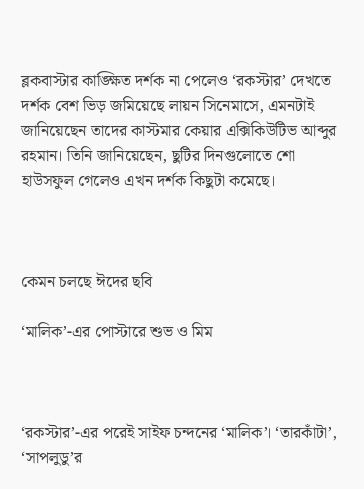ব্লকবাস্টার কাঙ্ক্ষিত দর্শক না পেলেও ‘রকস্টার’ দেখতে দর্শক বেশ ভিড় জমিয়েছে লায়ন সিনেমাসে, এমনটাই জানিয়েছেন তাদের কাস্টমার কেয়ার এক্সিকিউটিভ আব্দুর রহমান। তিনি জানিয়েছেন, ছুটির দিনগুলোতে শো হাউসফুল গেলেও এখন দর্শক কিছুটা কমেছে।



কেমন চলছে ঈদের ছবি

‘মালিক’-এর পোস্টারে শুভ ও মিম



‘রকস্টার’-এর পরেই সাইফ চন্দনের ‘মালিক’। ‘তারকাঁটা’, ‘সাপলুডু’র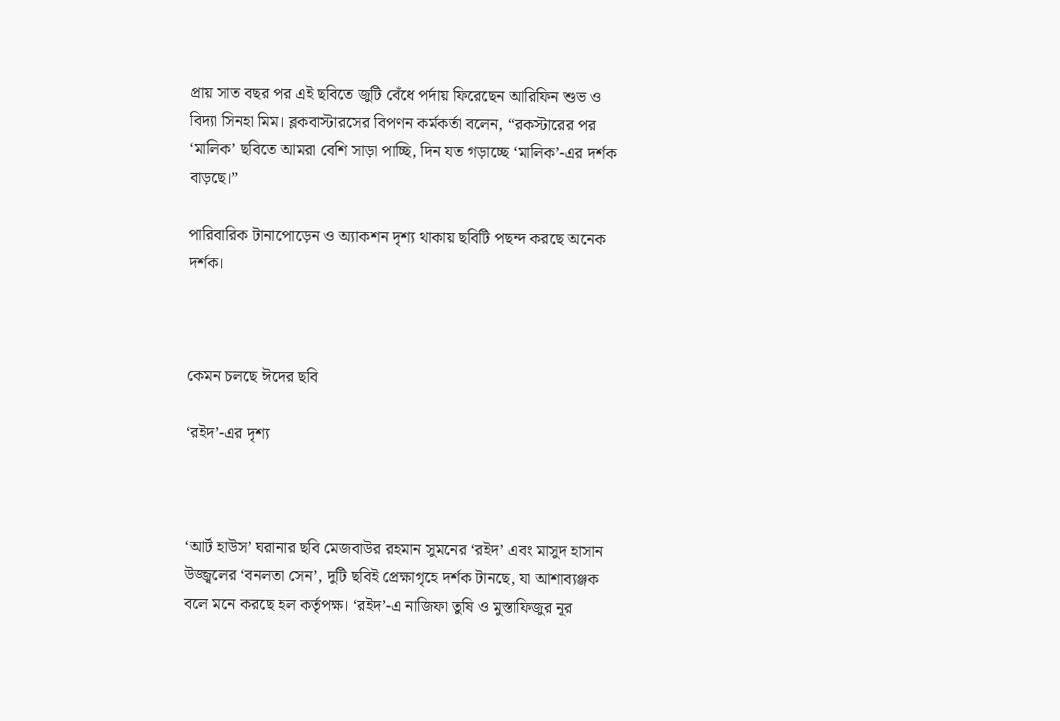প্রায় সাত বছর পর এই ছবিতে জুটি বেঁধে পর্দায় ফিরেছেন আরিফিন শুভ ও বিদ্যা সিনহা মিম। ব্লকবাস্টারসের বিপণন কর্মকর্তা বলেন, “রকস্টারের পর ‘মালিক’ ছবিতে আমরা বেশি সাড়া পাচ্ছি, দিন যত গড়াচ্ছে ‘মালিক’-এর দর্শক বাড়ছে।”

পারিবারিক টানাপোড়েন ও অ্যাকশন দৃশ্য থাকায় ছবিটি পছন্দ করছে অনেক দর্শক।



কেমন চলছে ঈদের ছবি

‘রইদ’-এর দৃশ্য



‘আর্ট হাউস’ ঘরানার ছবি মেজবাউর রহমান সুমনের ‘রইদ’ এবং মাসুদ হাসান উজ্জ্বলের ‘বনলতা সেন’, দুটি ছবিই প্রেক্ষাগৃহে দর্শক টানছে, যা আশাব্যঞ্জক বলে মনে করছে হল কর্তৃপক্ষ। ‘রইদ’-এ নাজিফা তুষি ও মুস্তাফিজুর নূর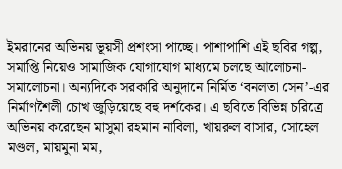ইমরানের অভিনয় ভূয়সী প্রশংসা পাচ্ছে। পাশাপাশি এই ছবির গল্প,  সমাপ্তি নিয়েও সামাজিক যোগাযোগ মাধ্যমে চলছে আলোচনা-সমালোচনা। অন্যদিকে সরকারি অনুদানে নির্মিত ‘বনলতা সেন’-এর নির্মাণশৈলী চোখ জুড়িয়েছে বহু দর্শকের। এ ছবিতে বিভিন্ন চরিত্রে অভিনয় করেছেন মাসুমা রহমান নাবিলা, খায়রুল বাসার, সোহেল মণ্ডল, মায়মুনা মম,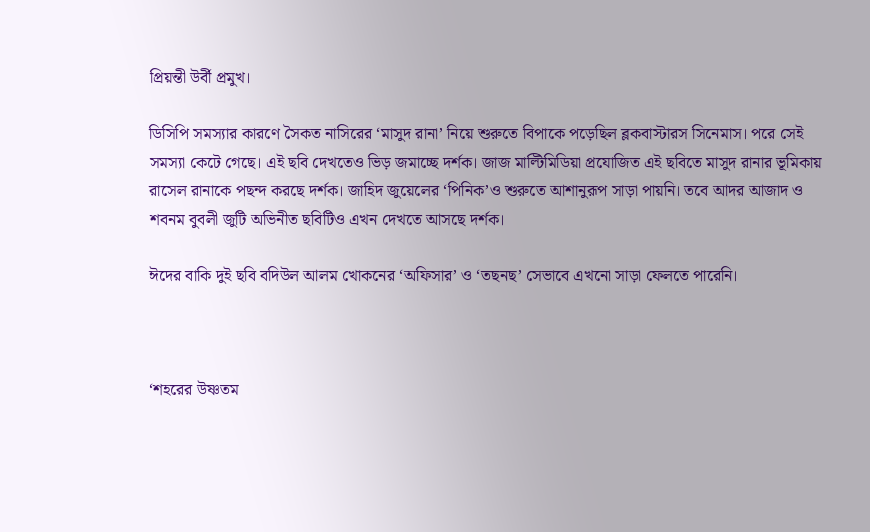প্রিয়ন্তী উর্বী প্রমুখ।

ডিসিপি সমস্যার কারণে সৈকত নাসিরের ‘মাসুদ রানা’ নিয়ে শুরুতে বিপাকে পড়েছিল ব্লকবাস্টারস সিনেমাস। পরে সেই সমস্যা কেটে গেছে। এই ছবি দেখতেও ভিড় জমাচ্ছে দর্শক। জাজ মাল্টিমিডিয়া প্রযোজিত এই ছবিতে মাসুদ রানার ভূমিকায় রাসেল রানাকে পছন্দ করছে দর্শক। জাহিদ জুয়েলের ‘পিনিক’ও শুরুতে আশানুরূপ সাড়া পায়নি। তবে আদর আজাদ ও শবনম বুবলী জুটি অভিনীত ছবিটিও এখন দেখতে আসছে দর্শক।

ঈদের বাকি দুই ছবি বদিউল আলম খোকনের ‘অফিসার’ ও ‘তছনছ’ সেভাবে এখনো সাড়া ফেলতে পারেনি।



‘শহরের উষ্ণতম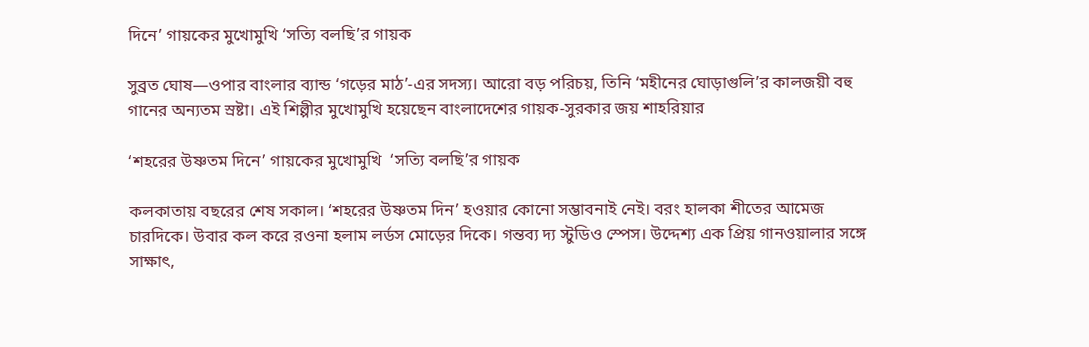দিনে’ গায়কের মুখোমুখি ‘সত্যি বলছি’র গায়ক

সুব্রত ঘোষ—ওপার বাংলার ব্যান্ড ‘গড়ের মাঠ’-এর সদস্য। আরো বড় পরিচয়, তিনি ‘মহীনের ঘোড়াগুলি’র কালজয়ী বহু গানের অন্যতম স্রষ্টা। এই শিল্পীর মুখোমুখি হয়েছেন বাংলাদেশের গায়ক-সুরকার জয় শাহরিয়ার

‘শহরের উষ্ণতম দিনে’ গায়কের মুখোমুখি  ‘সত্যি বলছি’র গায়ক

কলকাতায় বছরের শেষ সকাল। ‘শহরের উষ্ণতম দিন’ হওয়ার কোনো সম্ভাবনাই নেই। বরং হালকা শীতের আমেজ চারদিকে। উবার কল করে রওনা হলাম লর্ডস মোড়ের দিকে। গন্তব্য দ্য স্টুডিও স্পেস। উদ্দেশ্য এক প্রিয় গানওয়ালার সঙ্গে সাক্ষাৎ,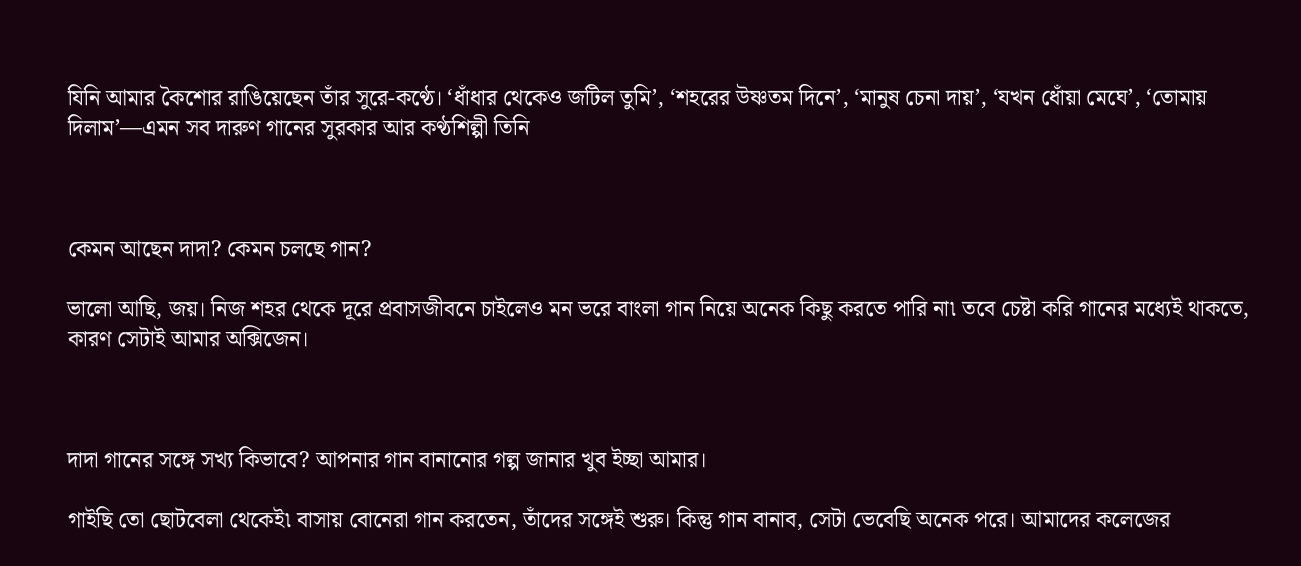যিনি আমার কৈশোর রাঙিয়েছেন তাঁর সুরে-কণ্ঠে। ‘ধাঁধার থেকেও জটিল তুমি’, ‘শহরের উষ্ণতম দিনে’, ‘মানুষ চেনা দায়’, ‘যখন ধোঁয়া মেঘে’, ‘তোমায় দিলাম’—এমন সব দারুণ গানের সুরকার আর কণ্ঠশিল্পী তিনি



কেমন আছেন দাদা? কেমন চলছে গান?

ভালো আছি, জয়। নিজ শহর থেকে দূরে প্রবাসজীবনে চাইলেও মন ভরে বাংলা গান নিয়ে অনেক কিছু করতে পারি না৷ তবে চেষ্টা করি গানের মধ্যেই থাকতে, কারণ সেটাই আমার অক্সিজেন।



দাদা গানের সঙ্গে সখ্য কিভাবে? আপনার গান বানানোর গল্প জানার খুব ইচ্ছা আমার।

গাইছি তো ছোটবেলা থেকেই৷ বাসায় বোনেরা গান করতেন, তাঁদের সঙ্গেই শুরু। কিন্তু গান বানাব, সেটা ভেবেছি অনেক পরে। আমাদের কলেজের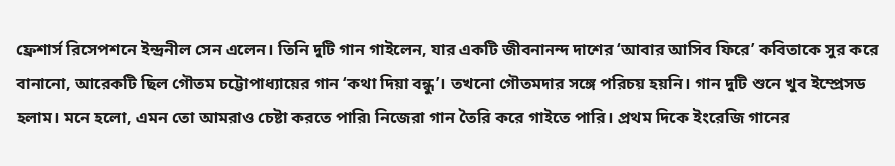ফ্রেশার্স রিসেপশনে ইন্দ্রনীল সেন এলেন। তিনি দুটি গান গাইলেন, যার একটি জীবনানন্দ দাশের ‘আবার আসিব ফিরে’ কবিতাকে সুর করে বানানো, আরেকটি ছিল গৌতম চট্টোপাধ্যায়ের গান ‘কথা দিয়া বন্ধু’। তখনো গৌতমদার সঙ্গে পরিচয় হয়নি। গান দুটি শুনে খুব ইম্প্রেসড হলাম। মনে হলো, এমন তো আমরাও চেষ্টা করতে পারি৷ নিজেরা গান তৈরি করে গাইতে পারি। প্রথম দিকে ইংরেজি গানের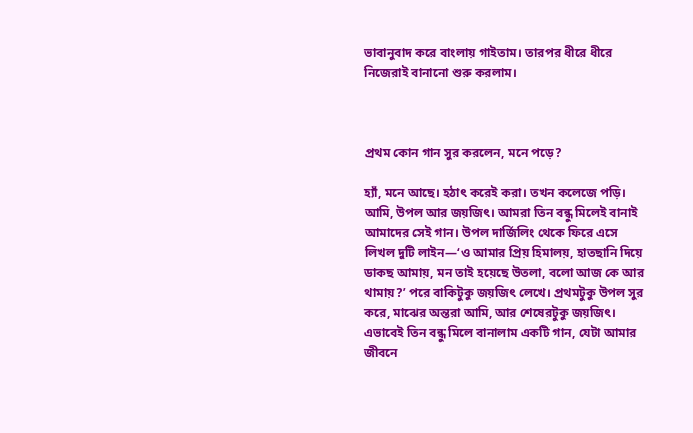ভাবানুবাদ করে বাংলায় গাইতাম। তারপর ধীরে ধীরে নিজেরাই বানানো শুরু করলাম।



প্রথম কোন গান সুর করলেন, মনে পড়ে?

হ্যাঁ, মনে আছে। হঠাৎ করেই করা। তখন কলেজে পড়ি। আমি, উপল আর জয়জিৎ। আমরা তিন বন্ধু মিলেই বানাই আমাদের সেই গান। উপল দার্জিলিং থেকে ফিরে এসে লিখল দুটি লাইন—‘ও আমার প্রিয় হিমালয়, হাতছানি দিয়ে ডাকছ আমায়, মন তাই হয়েছে উতলা, বলো আজ কে আর থামায়?’ পরে বাকিটুকু জয়জিৎ লেখে। প্রথমটুকু উপল সুর করে, মাঝের অন্তরা আমি, আর শেষেরটুকু জয়জিৎ। এভাবেই তিন বন্ধু মিলে বানালাম একটি গান, যেটা আমার জীবনে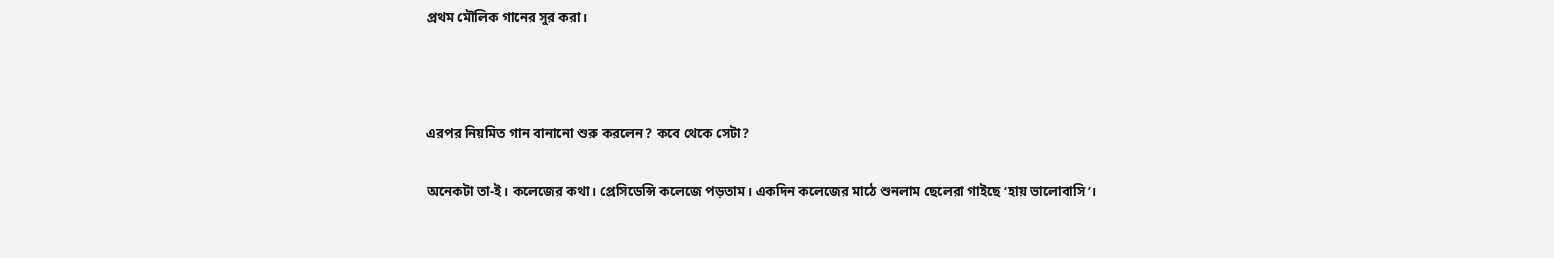প্রথম মৌলিক গানের সুর করা।



এরপর নিয়মিত গান বানানো শুরু করলেন? কবে থেকে সেটা?

অনেকটা তা-ই। কলেজের কথা। প্রেসিডেন্সি কলেজে পড়তাম। একদিন কলেজের মাঠে শুনলাম ছেলেরা গাইছে ‘হায় ভালোবাসি’।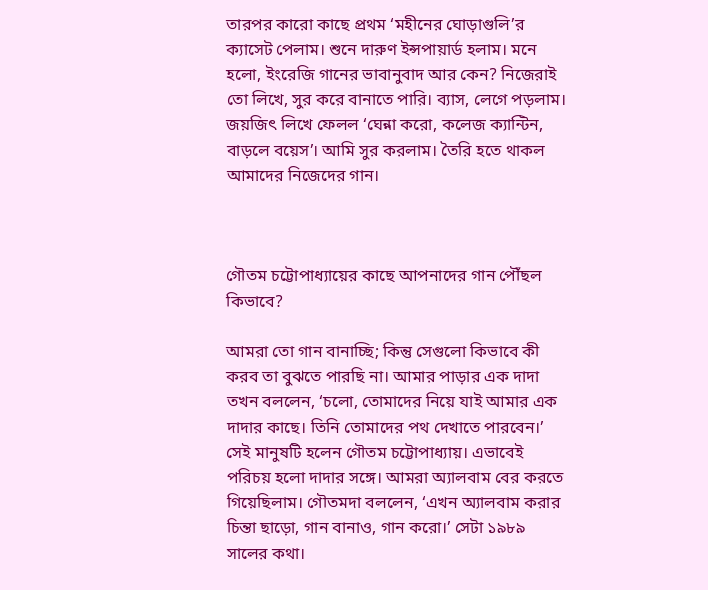তারপর কারো কাছে প্রথম ‘মহীনের ঘোড়াগুলি’র ক্যাসেট পেলাম। শুনে দারুণ ইন্সপায়ার্ড হলাম। মনে হলো, ইংরেজি গানের ভাবানুবাদ আর কেন? নিজেরাই তো লিখে, সুর করে বানাতে পারি। ব্যাস, লেগে পড়লাম। জয়জিৎ লিখে ফেলল ‘ঘেন্না করো, কলেজ ক্যান্টিন, বাড়লে বয়েস’। আমি সুর করলাম। তৈরি হতে থাকল আমাদের নিজেদের গান।



গৌতম চট্টোপাধ্যায়ের কাছে আপনাদের গান পৌঁছল কিভাবে?

আমরা তো গান বানাচ্ছি; কিন্তু সেগুলো কিভাবে কী করব তা বুঝতে পারছি না। আমার পাড়ার এক দাদা তখন বললেন, ‘চলো, তোমাদের নিয়ে যাই আমার এক দাদার কাছে। তিনি তোমাদের পথ দেখাতে পারবেন।’ সেই মানুষটি হলেন গৌতম চট্টোপাধ্যায়। এভাবেই পরিচয় হলো দাদার সঙ্গে। আমরা অ্যালবাম বের করতে গিয়েছিলাম। গৌতমদা বললেন, ‘এখন অ্যালবাম করার চিন্তা ছাড়ো, গান বানাও, গান করো।’ সেটা ১৯৮৯ সালের কথা।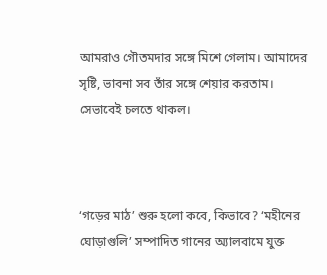আমরাও গৌতমদার সঙ্গে মিশে গেলাম। আমাদের সৃষ্টি, ভাবনা সব তাঁর সঙ্গে শেয়ার করতাম। সেভাবেই চলতে থাকল।



‘গড়ের মাঠ’ শুরু হলো কবে, কিভাবে? ‘মহীনের ঘোড়াগুলি’ সম্পাদিত গানের অ্যালবামে যুক্ত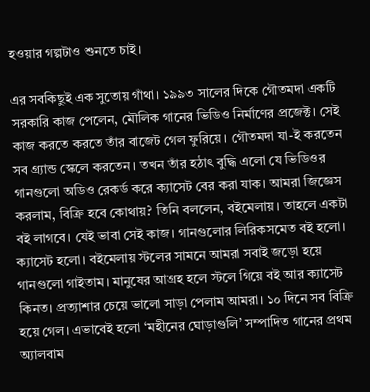হওয়ার গল্পটাও শুনতে চাই।

এর সবকিছুই এক সুতোয় গাঁথা। ১৯৯৩ সালের দিকে গৌতমদা একটি সরকারি কাজ পেলেন, মৌলিক গানের ভিডিও নির্মাণের প্রজেক্ট। সেই কাজ করতে করতে তাঁর বাজেট গেল ফুরিয়ে। গৌতমদা যা-ই করতেন সব গ্র‍্যান্ড স্কেলে করতেন। তখন তাঁর হঠাৎ বুদ্ধি এলো যে ভিডিওর গানগুলো অডিও রেকর্ড করে ক্যাসেট বের করা যাক। আমরা জিজ্ঞেস করলাম, বিক্রি হবে কোথায়? তিনি বললেন, বইমেলায়। তাহলে একটা বই লাগবে। যেই ভাবা সেই কাজ। গানগুলোর লিরিকসমেত বই হলো। ক্যাসেট হলো। বইমেলায় স্টলের সামনে আমরা সবাই জড়ো হয়ে গানগুলো গাইতাম। মানুষের আগ্রহ হলে স্টলে গিয়ে বই আর ক্যাসেট কিনত। প্রত্যাশার চেয়ে ভালো সাড়া পেলাম আমরা। ১০ দিনে সব বিক্রি হয়ে গেল। এভাবেই হলো ‘মহীনের ঘোড়াগুলি’ সম্পাদিত গানের প্রথম অ্যালবাম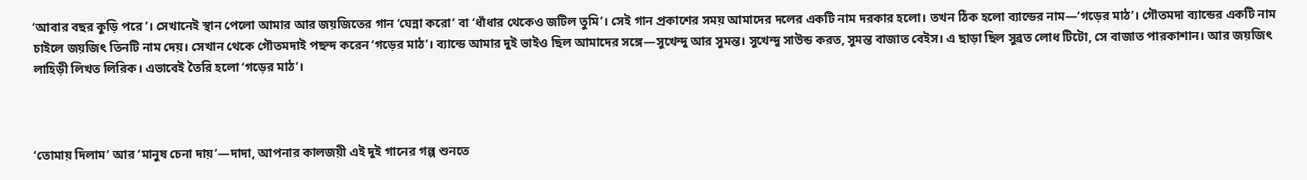‘আবার বছর কুড়ি পরে’। সেখানেই স্থান পেলো আমার আর জয়জিতের গান ‘ঘেন্না করো’ বা ‘ধাঁধার থেকেও জটিল তুমি’। সেই গান প্রকাশের সময় আমাদের দলের একটি নাম দরকার হলো। তখন ঠিক হলো ব্যান্ডের নাম—‘গড়ের মাঠ’। গৌতমদা ব্যান্ডের একটি নাম চাইলে জয়জিৎ তিনটি নাম দেয়। সেখান থেকে গৌতমদাই পছন্দ করেন ‘গড়ের মাঠ’। ব্যান্ডে আমার দুই ভাইও ছিল আমাদের সঙ্গে—সুখেন্দু আর সুমন্ত। সুখেন্দু সাউন্ড করত, সুমন্ত বাজাত বেইস। এ ছাড়া ছিল সুব্রত লোধ টিটো, সে বাজাত পারকাশান। আর জয়জিৎ লাহিড়ী লিখত লিরিক। এভাবেই তৈরি হলো ‘গড়ের মাঠ’।



‘তোমায় দিলাম’ আর ‘মানুষ চেনা দায়’—দাদা, আপনার কালজয়ী এই দুই গানের গল্প শুনতে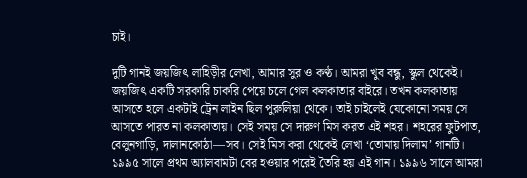চাই।

দুটি গানই জয়জিৎ লাহিড়ীর লেখা, আমার সুর ও কণ্ঠ। আমরা খুব বন্ধু, স্কুল থেকেই। জয়জিৎ একটি সরকারি চাকরি পেয়ে চলে গেল কলকাতার বাইরে। তখন কলকাতায় আসতে হলে একটাই ট্রেন লাইন ছিল পুরুলিয়া থেকে। তাই চাইলেই যেকোনো সময় সে আসতে পারত না কলকাতায়। সেই সময় সে দারুণ মিস করত এই শহর। শহরের ফুটপাত, বেলুনগাড়ি, দালানকোঠা—সব। সেই মিস করা থেকেই লেখা ‘তোমায় দিলাম’ গানটি। ১৯৯৫ সালে প্রথম অ্যালবামটা বের হওয়ার পরেই তৈরি হয় এই গান। ১৯৯৬ সালে আমরা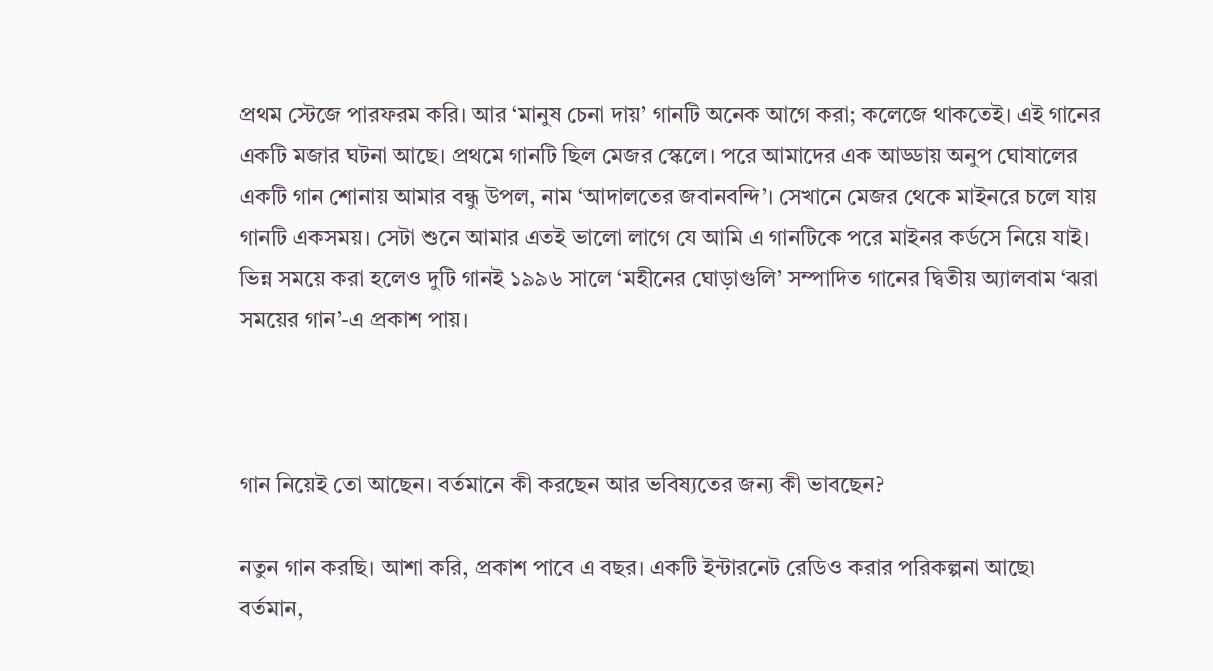প্রথম স্টেজে পারফরম করি। আর ‘মানুষ চেনা দায়’ গানটি অনেক আগে করা; কলেজে থাকতেই। এই গানের একটি মজার ঘটনা আছে। প্রথমে গানটি ছিল মেজর স্কেলে। পরে আমাদের এক আড্ডায় অনুপ ঘোষালের একটি গান শোনায় আমার বন্ধু উপল, নাম ‘আদালতের জবানবন্দি’। সেখানে মেজর থেকে মাইনরে চলে যায় গানটি একসময়। সেটা শুনে আমার এতই ভালো লাগে যে আমি এ গানটিকে পরে মাইনর কর্ডসে নিয়ে যাই। ভিন্ন সময়ে করা হলেও দুটি গানই ১৯৯৬ সালে ‘মহীনের ঘোড়াগুলি’ সম্পাদিত গানের দ্বিতীয় অ্যালবাম ‘ঝরা সময়ের গান’-এ প্রকাশ পায়।



গান নিয়েই তো আছেন। বর্তমানে কী করছেন আর ভবিষ্যতের জন্য কী ভাবছেন?

নতুন গান করছি। আশা করি, প্রকাশ পাবে এ বছর। একটি ইন্টারনেট রেডিও করার পরিকল্পনা আছে৷ বর্তমান,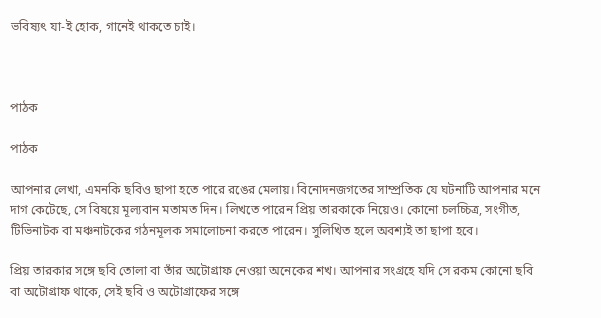ভবিষ্যৎ যা-ই হোক, গানেই থাকতে চাই।



পাঠক

পাঠক

আপনার লেখা, এমনকি ছবিও ছাপা হতে পারে রঙের মেলায়। বিনোদনজগতের সাম্প্রতিক যে ঘটনাটি আপনার মনে দাগ কেটেছে, সে বিষয়ে মূল্যবান মতামত দিন। লিখতে পারেন প্রিয় তারকাকে নিয়েও। কোনো চলচ্চিত্র, সংগীত, টিভিনাটক বা মঞ্চনাটকের গঠনমূলক সমালোচনা করতে পারেন। সুলিখিত হলে অবশ্যই তা ছাপা হবে।

প্রিয় তারকার সঙ্গে ছবি তোলা বা তাঁর অটোগ্রাফ নেওয়া অনেকের শখ। আপনার সংগ্রহে যদি সে রকম কোনো ছবি বা অটোগ্রাফ থাকে, সেই ছবি ও অটোগ্রাফের সঙ্গে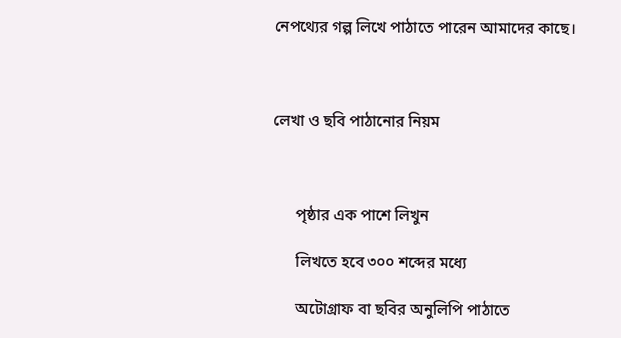নেপথ্যের গল্প লিখে পাঠাতে পারেন আমাদের কাছে।



লেখা ও ছবি পাঠানোর নিয়ম



      পৃষ্ঠার এক পাশে লিখুন

      লিখতে হবে ৩০০ শব্দের মধ্যে

      অটোগ্রাফ বা ছবির অনুলিপি পাঠাতে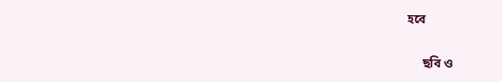হবে

     ছবি ও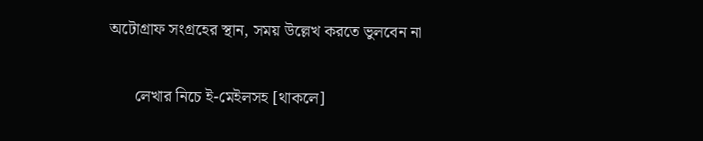অটোগ্রাফ সংগ্রহের স্থান, সময় উল্লেখ করতে ভুলবেন না

      লেখার নিচে ই-মেইলসহ [থাকলে]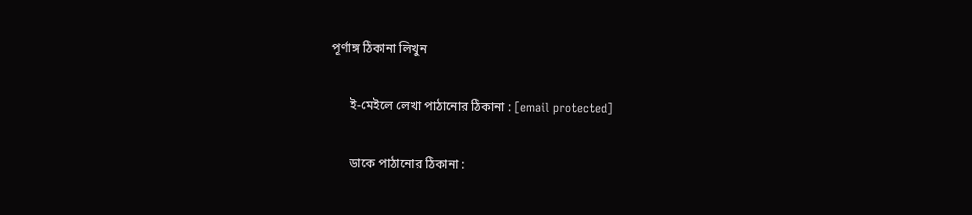পূর্ণাঙ্গ ঠিকানা লিখুন

      ই-মেইলে লেখা পাঠানোর ঠিকানা : [email protected]

      ডাকে পাঠানোর ঠিকানা :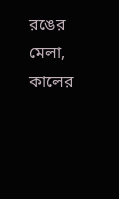রঙের মেলা, কালের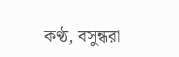কণ্ঠ, বসুন্ধরা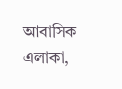আবাসিক এলাকা,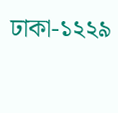ঢাকা-১২২৯